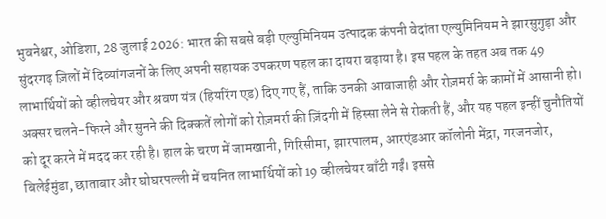भुवनेश्वर, ओडिशा, 28 जुलाई 2026: भारत की सबसे बड़ी एल्युमिनियम उत्पादक कंपनी वेदांता एल्युमिनियम ने झारसुगुड़ा और सुंदरगढ़ ज़िलों में दिव्यांगजनों के लिए अपनी सहायक उपकरण पहल का दायरा बढ़ाया है। इस पहल के तहत अब तक 49 लाभार्थियों को व्हीलचेयर और श्रवण यंत्र (हियरिंग एड) दिए गए हैं, ताकि उनकी आवाजाही और रोज़मर्रा के कामों में आसानी हो। अक्सर चलने-फिरने और सुनने की दिक्कतें लोगों को रोज़मर्रा की ज़िंदगी में हिस्सा लेने से रोकती हैं, और यह पहल इन्हीं चुनौतियों को दूर करने में मदद कर रही है। हाल के चरण में जामखानी, गिरिसीमा, झारपालम, आरएंडआर कॉलोनी मेंद्रा, गरजनजोर, बिलेईमुंडा, छाताबार और घोघरपल्ली में चयनित लाभार्थियों को 19 व्हीलचेयर बाँटी गईं। इससे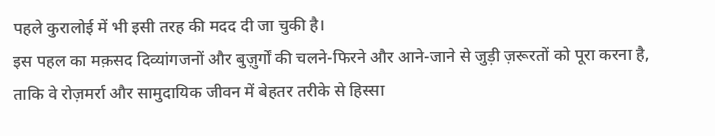पहले कुरालोई में भी इसी तरह की मदद दी जा चुकी है।
इस पहल का मक़सद दिव्यांगजनों और बुज़ुर्गों की चलने-फिरने और आने-जाने से जुड़ी ज़रूरतों को पूरा करना है, ताकि वे रोज़मर्रा और सामुदायिक जीवन में बेहतर तरीके से हिस्सा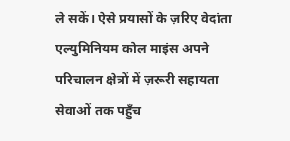ले सकें। ऐसे प्रयासों के ज़रिए वेदांता एल्युमिनियम कोल माइंस अपने परिचालन क्षेत्रों में ज़रूरी सहायता सेवाओं तक पहुँच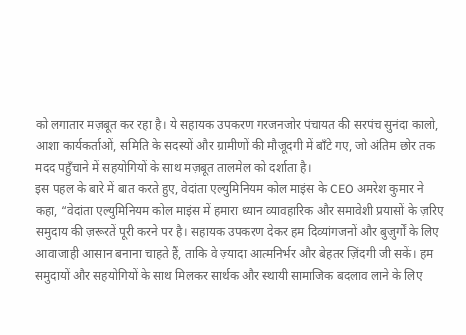को लगातार मज़बूत कर रहा है। ये सहायक उपकरण गरजनजोर पंचायत की सरपंच सुनंदा कालो, आशा कार्यकर्ताओं, समिति के सदस्यों और ग्रामीणों की मौजूदगी में बाँटे गए, जो अंतिम छोर तक मदद पहुँचाने में सहयोगियों के साथ मज़बूत तालमेल को दर्शाता है।
इस पहल के बारे में बात करते हुए, वेदांता एल्युमिनियम कोल माइंस के CEO अमरेश कुमार ने कहा, “वेदांता एल्युमिनियम कोल माइंस में हमारा ध्यान व्यावहारिक और समावेशी प्रयासों के ज़रिए समुदाय की ज़रूरतें पूरी करने पर है। सहायक उपकरण देकर हम दिव्यांगजनों और बुज़ुर्गों के लिए आवाजाही आसान बनाना चाहते हैं, ताकि वे ज़्यादा आत्मनिर्भर और बेहतर ज़िंदगी जी सकें। हम समुदायों और सहयोगियों के साथ मिलकर सार्थक और स्थायी सामाजिक बदलाव लाने के लिए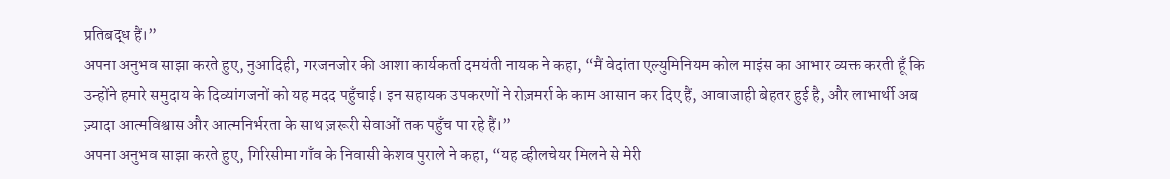प्रतिबद्ध हैं।”
अपना अनुभव साझा करते हुए, नुआदिही, गरजनजोर की आशा कार्यकर्ता दमयंती नायक ने कहा, “मैं वेदांता एल्युमिनियम कोल माइंस का आभार व्यक्त करती हूँ कि उन्होंने हमारे समुदाय के दिव्यांगजनों को यह मदद पहुँचाई। इन सहायक उपकरणों ने रोज़मर्रा के काम आसान कर दिए हैं, आवाजाही बेहतर हुई है, और लाभार्थी अब ज़्यादा आत्मविश्वास और आत्मनिर्भरता के साथ ज़रूरी सेवाओं तक पहुँच पा रहे हैं।”
अपना अनुभव साझा करते हुए, गिरिसीमा गाँव के निवासी केशव पुराले ने कहा, “यह व्हीलचेयर मिलने से मेरी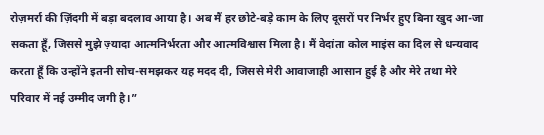रोज़मर्रा की ज़िंदगी में बड़ा बदलाव आया है। अब मैं हर छोटे-बड़े काम के लिए दूसरों पर निर्भर हुए बिना खुद आ-जा सकता हूँ, जिससे मुझे ज़्यादा आत्मनिर्भरता और आत्मविश्वास मिला है। मैं वेदांता कोल माइंस का दिल से धन्यवाद करता हूँ कि उन्होंने इतनी सोच-समझकर यह मदद दी, जिससे मेरी आवाजाही आसान हुई है और मेरे तथा मेरे परिवार में नई उम्मीद जगी है।”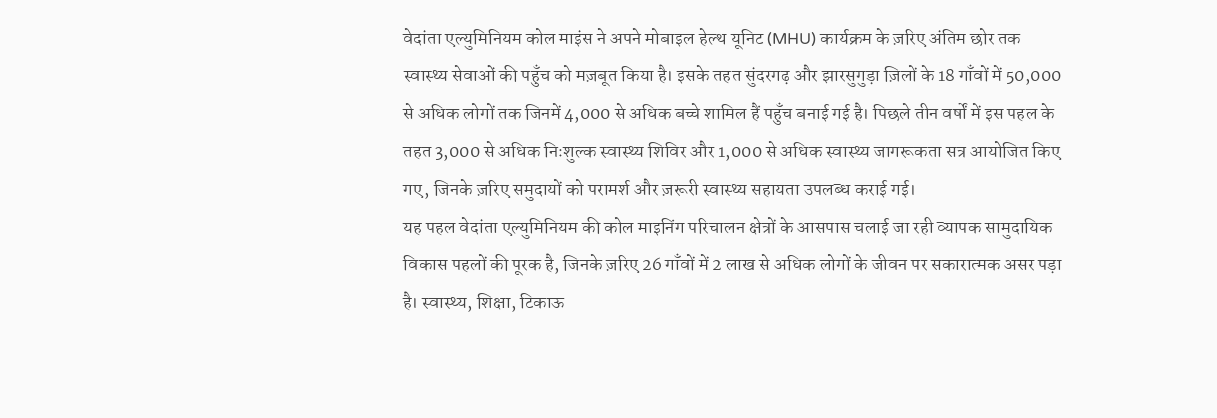वेदांता एल्युमिनियम कोल माइंस ने अपने मोबाइल हेल्थ यूनिट (MHU) कार्यक्रम के ज़रिए अंतिम छोर तक स्वास्थ्य सेवाओं की पहुँच को मज़बूत किया है। इसके तहत सुंदरगढ़ और झारसुगुड़ा ज़िलों के 18 गाँवों में 50,000 से अधिक लोगों तक जिनमें 4,000 से अधिक बच्चे शामिल हैं पहुँच बनाई गई है। पिछले तीन वर्षों में इस पहल के तहत 3,000 से अधिक निःशुल्क स्वास्थ्य शिविर और 1,000 से अधिक स्वास्थ्य जागरूकता सत्र आयोजित किए गए, जिनके ज़रिए समुदायों को परामर्श और ज़रूरी स्वास्थ्य सहायता उपलब्ध कराई गई।
यह पहल वेदांता एल्युमिनियम की कोल माइनिंग परिचालन क्षेत्रों के आसपास चलाई जा रही व्यापक सामुदायिक विकास पहलों की पूरक है, जिनके ज़रिए 26 गाँवों में 2 लाख से अधिक लोगों के जीवन पर सकारात्मक असर पड़ा है। स्वास्थ्य, शिक्षा, टिकाऊ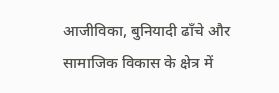आजीविका, बुनियादी ढाँचे और सामाजिक विकास के क्षेत्र में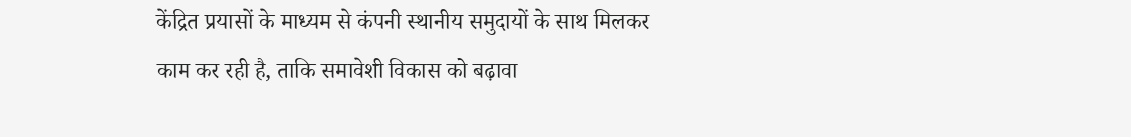केंद्रित प्रयासों के माध्यम से कंपनी स्थानीय समुदायों के साथ मिलकर काम कर रही है, ताकि समावेशी विकास को बढ़ावा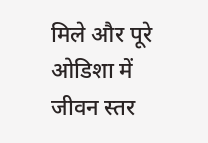मिले और पूरे ओडिशा में जीवन स्तर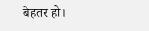बेहतर हो।